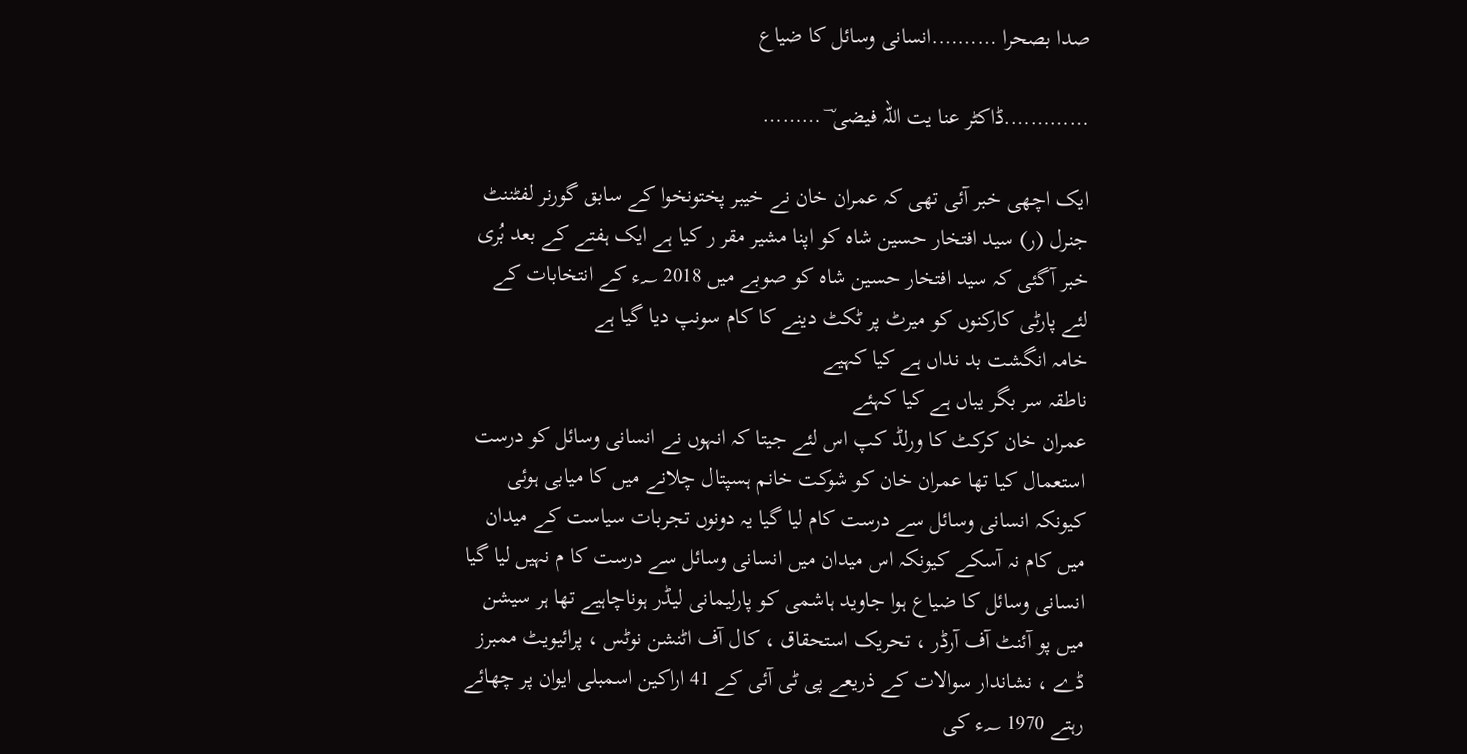صدا بصحرا ……….انسانی وسائل کا ضیاع

………….ڈاکٹر عنا یت اللہ فیضی ؔ ………

ایک اچھی خبر آئی تھی کہ عمران خان نے خیبر پختونخوا کے سابق گورنر لفٹننٹ جنرل (ر) سید افتخار حسین شاہ کو اپنا مشیر مقر ر کیا ہے ایک ہفتے کے بعد بُری خبر آگئی کہ سید افتخار حسین شاہ کو صوبے میں 2018 ؁ء کے انتخابات کے لئے پارٹی کارکنوں کو میرٹ پر ٹکٹ دینے کا کام سونپ دیا گیا ہے
خامہ انگشت بد نداں ہے کیا کہیے
ناطقہ سر بگر یباں ہے کیا کہئے
عمران خان کرکٹ کا ورلڈ کپ اس لئے جیتا کہ انہوں نے انسانی وسائل کو درست استعمال کیا تھا عمران خان کو شوکت خانم ہسپتال چلانے میں کا میابی ہوئی کیونکہ انسانی وسائل سے درست کام لیا گیا یہ دونوں تجربات سیاست کے میدان میں کام نہ آسکے کیونکہ اس میدان میں انسانی وسائل سے درست کا م نہیں لیا گیا انسانی وسائل کا ضیاع ہوا جاوید ہاشمی کو پارلیمانی لیڈر ہوناچاہیے تھا ہر سیشن میں پو آئنٹ آف آرڈر ، تحریک استحقاق ، کال آف اٹنشن نوٹس ، پرائیویٹ ممبرز ڈے ، نشاندار سوالات کے ذریعے پی ٹی آئی کے 41 اراکین اسمبلی ایوان پر چھائے رہتے 1970 ؁ء کی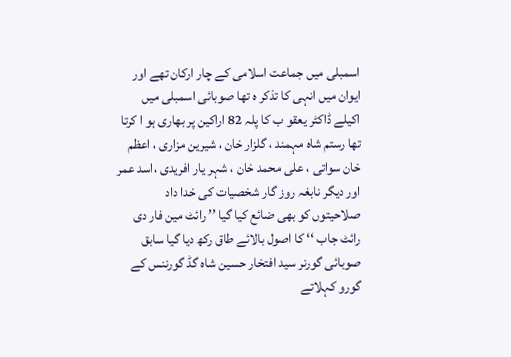اسمبلی میں جماعت اسلامی کے چار ارکان تھے اور ایوان میں انہی کا تذکر ہ تھا صوبائی اسمبلی میں اکیلے ڈاکٹر یعقو ب کا پلہ 82 اراکین پر بھاری ہو ا کرتا تھا رستم شاہ مہمند ، گلزار خان ، شیرین مزاری ، اعظم خان سواتی ، علی محمد خان ، شہر یار افریدی ،اسد عمر اور دیگر نابغہ روز گار شخصیات کی خدا داد صلاحیتوں کو بھی ضائع کیا گیا ’’ رائٹ مین فار دی رائٹ جاب ‘‘ کا اصول بالائے طاق رکھ دیا گیا سابق صوبائی گورنر سید افتخار حسین شاہ گڈ گورننس کے گورو کہلاتے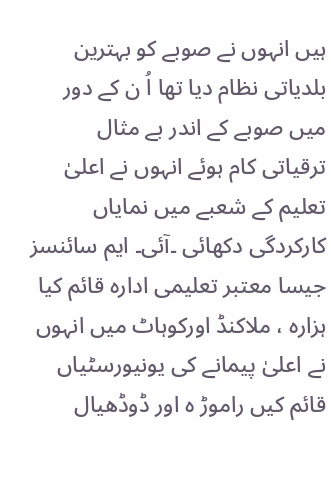ہیں انہوں نے صوبے کو بہترین بلدیاتی نظام دیا تھا اُ ن کے دور میں صوبے کے اندر بے مثال ترقیاتی کام ہوئے انہوں نے اعلیٰ تعلیم کے شعبے میں نمایاں کارکردگی دکھائی ۔آئی۔ ایم سائنسز جیسا معتبر تعلیمی ادارہ قائم کیا ہزارہ ، ملاکنڈ اورکوہاٹ میں انہوں نے اعلیٰ پیمانے کی یونیورسٹیاں قائم کیں راموڑ ہ اور ڈوڈھیال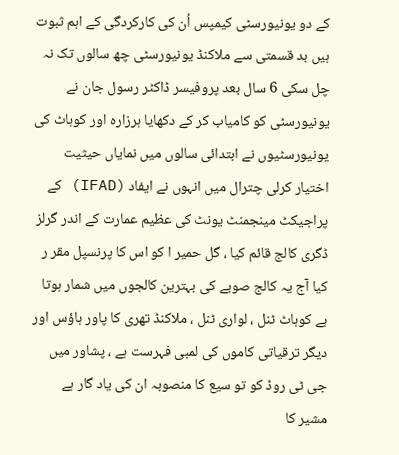کے دو یونیورسٹی کیمپس اُن کی کارکردگی کے اہم ثبوت ہیں بد قسمتی سے ملاکنڈ یونیورسٹی چھ سالوں تک نہ چل سکی 6 سال بعد پروفیسر ڈاکٹر رسول جان نے یونیورسٹی کو کامیاب کر کے دکھایا ہرزارہ اور کوہاٹ کی یونیورسٹیوں نے ابتدائی سالوں میں نمایاں حیثیت اختیار کرلی چترال میں انہوں نے ایفاد (IFAD) کے پراجیکٹ مینجمنٹ یونٹ کی عظیم عمارت کے اندر گرلز ڈگری کالج قائم کیا ، گل حمیر ا کو اس کا پرنسپل مقر ر کیا آج یہ کالج صوبے کی بہترین کالجوں میں شمار ہوتا ہے کوہاٹ ٹنل ، لواری ٹنل ، ملاکنڈ تھری کا پاور ہاؤس اور دیگر ترقیاتی کاموں کی لمبی فہرست ہے ، پشاور میں جی ٹی روڈ کو تو سیع کا منصوبہ ان کی یاد گار ہے مشیر کا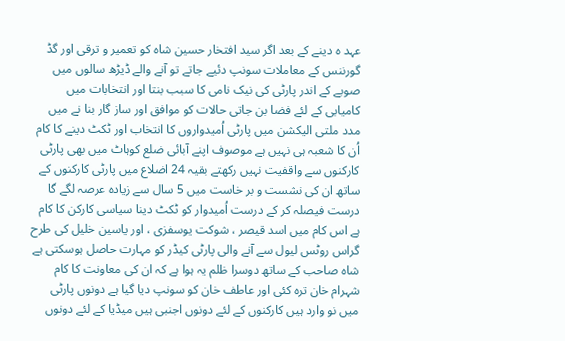عہد ہ دینے کے بعد اگر سید افتخار حسین شاہ کو تعمیر و ترقی اور گڈ گورننس کے معاملات سونپ دئیے جاتے تو آنے والے ڈیڑھ سالوں میں صوبے کے اندر پارٹی کی نیک نامی کا سبب بنتا اور انتخابات میں کامیابی کے لئے فضا بن جاتی حالات کو موافق اور ساز گار بنا نے میں مدد ملتی الیکشن میں پارٹی اُمیدواروں کا انتخاب اور ٹکٹ دینے کا کام اُن کا شعبہ ہی نہیں ہے موصوف اپنے آبائی ضلع کوہاٹ میں بھی پارٹی کارکنوں سے واقفیت نہیں رکھتے بقیہ 24 اضلاع میں پارٹی کارکنوں کے ساتھ ان کی نشست و بر خاست میں 5 سال سے زیادہ عرصہ لگے گا درست فیصلہ کر کے درست اُمیدوار کو ٹکٹ دینا سیاسی کارکن کا کام ہے اس کام میں اسد قیصر ، شوکت یوسفزی ، اور یاسین خلیل کی طرح گراس روٹس لیول سے آنے والی پارٹی کیڈر کو مہارت حاصل ہوسکتی ہے شاہ صاحب کے ساتھ دوسرا ظلم یہ ہوا ہے کہ ان کی معاونت کا کام شہرام خان ترہ کئی اور عاطف خان کو سونپ دیا گیا ہے دونوں پارٹی میں نو وارد ہیں کارکنوں کے لئے دونوں اجنبی ہیں میڈیا کے لئے دونوں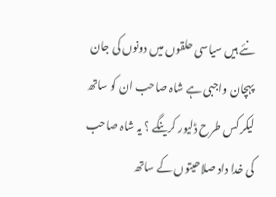نئے ہیں سیاسی حلقوں میں دونوں کی جان پہچان واجبی ہے شاہ صاحب ان کو ساتھ لیکر کس طرح ڈلیور کرینگے ؟ یہ شاہ صاحب کی خدا داد صلاحیتوں کے ساتھ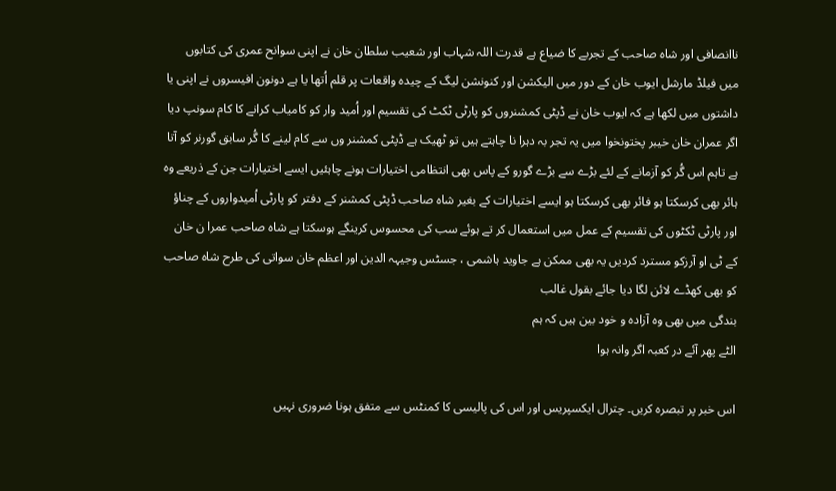ناانصافی اور شاہ صاحب کے تجربے کا ضیاع ہے قدرت اللہ شہاب اور شعیب سلطان خان نے اپنی سوانح عمری کی کتابوں میں فیلڈ مارشل ایوب خان کے دور میں الیکشن اور کنونشن لیگ کے چیدہ واقعات پر قلم اُتھا یا ہے دونون افیسروں نے اپنی یا داشتوں میں لکھا ہے کہ ایوب خان نے ڈپٹی کمشنروں کو پارٹی ٹکٹ کی تقسیم اور اُمید وار کو کامیاب کرانے کا کام سونپ دیا اگر عمران خان خیبر پختونخوا میں یہ تجر بہ دہرا نا چاہتے ہیں تو ٹھیک ہے ڈپٹی کمشنر وں سے کام لینے کا گُر سابق گورنر کو آتا ہے تاہم اس گُر کو آزمانے کے لئے بڑے سے بڑے گورو کے پاس بھی انتظامی اختیارات ہونے چاہئیں ایسے اختیارات جن کے ذریعے وہ ہائر بھی کرسکتا ہو فائر بھی کرسکتا ہو ایسے اختیارات کے بغیر شاہ صاحب ڈپٹی کمشنر کے دفتر کو پارٹی اُمیدواروں کے چناؤ اور پارٹی ٹکٹوں کی تقسیم کے عمل میں استعمال کر تے ہوئے سب کی محسوس کرینگے ہوسکتا ہے شاہ صاحب عمرا ن خان کے ٹی او آرزکو مسترد کردیں یہ بھی ممکن ہے جاوید ہاشمی ، جسٹس وجیہہ الدین اور اعظم خان سواتی کی طرح شاہ صاحب کو بھی کھڈے لائن لگا دیا جائے بقول غالب
بندگی میں بھی وہ آزادہ و خود بین ہیں کہ ہم
الٹے پھر آئے در کعبہ اگر وانہ ہوا

اس خبر پر تبصرہ کریں۔ چترال ایکسپریس اور اس کی پالیسی کا کمنٹس سے متفق ہونا ضروری نہیں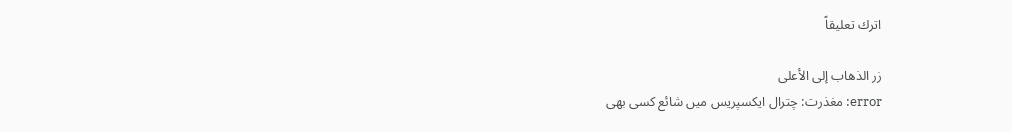اترك تعليقاً

زر الذهاب إلى الأعلى
error: مغذرت: چترال ایکسپریس میں شائع کسی بھی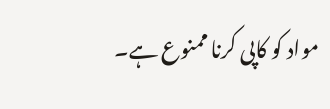مواد کو کاپی کرنا ممنوع ہے۔